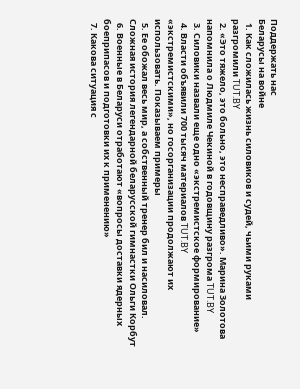Поддержать нас
Беларусы на войне
  1. Как сложилась жизнь силовиков и судей, чьими руками разгромили TUT.BY
  2. «Это тяжело, это больно, это несправедливо». Марина Золотова напомнила о Людмиле Чекиной в годовщину разгрома TUT.BY
  3. Силовики назвали еще одно «экстремистское формирование»
  4. Власти объявили 700 тысяч материалов TUT.BY «экстремистскими», но госорганизации продолжают их использовать. Показываем примеры
  5. Ее обожал весь мир, а собственный тренер бил и насиловал. Сложная история легендарной беларусской гимнастки Ольги Корбут
  6. Военные в Беларуси отработают «вопросы доставки ядерных боеприпасов и подготовки их к применению»
  7. Какова ситуация с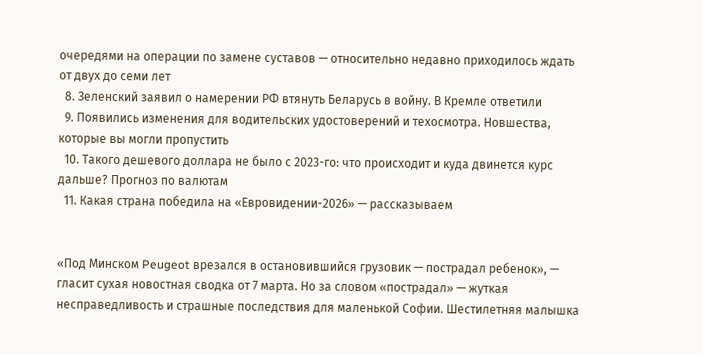очередями на операции по замене суставов — относительно недавно приходилось ждать от двух до семи лет
  8. Зеленский заявил о намерении РФ втянуть Беларусь в войну. В Кремле ответили
  9. Появились изменения для водительских удостоверений и техосмотра. Новшества, которые вы могли пропустить
  10. Такого дешевого доллара не было с 2023-го: что происходит и куда двинется курс дальше? Прогноз по валютам
  11. Какая страна победила на «Евровидении-2026» — рассказываем


«Под Минском Peugeot врезался в остановившийся грузовик — пострадал ребенок», — гласит сухая новостная сводка от 7 марта. Но за словом «пострадал» — жуткая несправедливость и страшные последствия для маленькой Софии. Шестилетняя малышка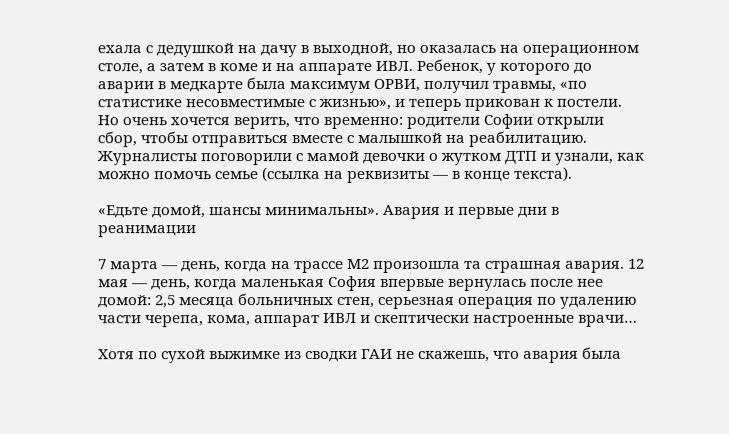ехала с дедушкой на дачу в выходной, но оказалась на операционном столе, а затем в коме и на аппарате ИВЛ. Ребенок, у которого до аварии в медкарте была максимум ОРВИ, получил травмы, «по статистике несовместимые с жизнью», и теперь прикован к постели. Но очень хочется верить, что временно: родители Софии открыли сбор, чтобы отправиться вместе с малышкой на реабилитацию. Журналисты поговорили с мамой девочки о жутком ДТП и узнали, как можно помочь семье (ссылка на реквизиты — в конце текста).

«Едьте домой, шансы минимальны». Авария и первые дни в реанимации

7 марта — день, когда на трассе М2 произошла та страшная авария. 12 мая — день, когда маленькая София впервые вернулась после нее домой: 2,5 месяца больничных стен, серьезная операция по удалению части черепа, кома, аппарат ИВЛ и скептически настроенные врачи…

Хотя по сухой выжимке из сводки ГАИ не скажешь, что авария была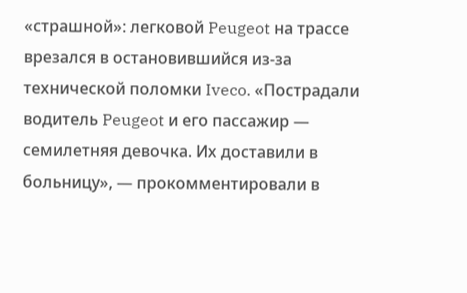«страшной»: легковой Peugeot на трассе врезался в остановившийся из-за технической поломки Iveco. «Пострадали водитель Peugeot и его пассажир — семилетняя девочка. Их доставили в больницу», — прокомментировали в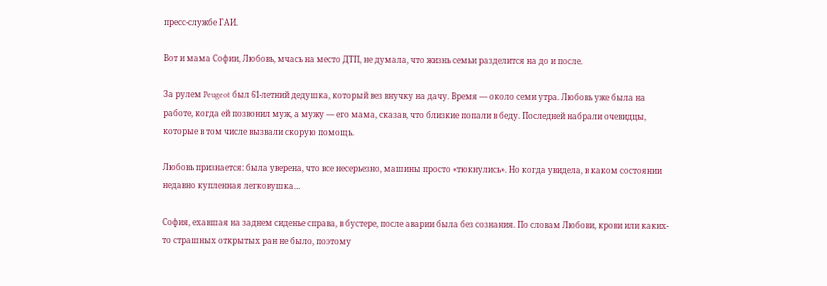пресс-службе ГАИ.

Вот и мама Софии, Любовь, мчась на место ДТП, не думала, что жизнь семьи разделится на до и после.

За рулем Peugeot был 61-летний дедушка, который вез внучку на дачу. Время — около семи утра. Любовь уже была на работе, когда ей позвонил муж, а мужу — его мама, сказав, что близкие попали в беду. Последней набрали очевидцы, которые в том числе вызвали скорую помощь.

Любовь признается: была уверена, что все несерьезно, машины просто «тюкнулись». Но когда увидела, в каком состоянии недавно купленная легковушка…

София, ехавшая на заднем сиденье справа, в бустере, после аварии была без сознания. По словам Любови, крови или каких-то страшных открытых ран не было, поэтому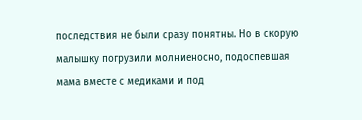последствия не были сразу понятны. Но в скорую малышку погрузили молниеносно, подоспевшая мама вместе с медиками и под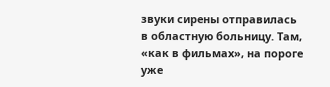звуки сирены отправилась в областную больницу. Там, «как в фильмах», на пороге уже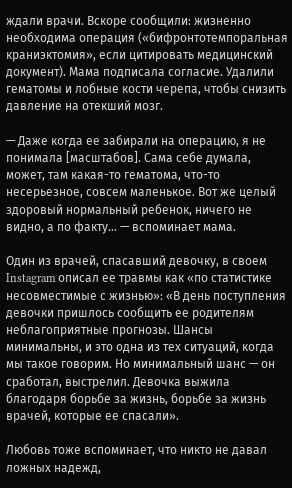ждали врачи. Вскоре сообщили: жизненно необходима операция («бифронтотемпоральная краниэктомия», если цитировать медицинский документ). Мама подписала согласие. Удалили гематомы и лобные кости черепа, чтобы снизить давление на отекший мозг.

— Даже когда ее забирали на операцию, я не понимала [масштабов]. Сама себе думала, может, там какая-то гематома, что-то несерьезное, совсем маленькое. Вот же целый здоровый нормальный ребенок, ничего не видно, а по факту… — вспоминает мама.

Один из врачей, спасавший девочку, в своем Instagram описал ее травмы как «по статистике несовместимые с жизнью»: «В день поступления девочки пришлось сообщить ее родителям неблагоприятные прогнозы. Шансы минимальны, и это одна из тех ситуаций, когда мы такое говорим. Но минимальный шанс — он сработал, выстрелил. Девочка выжила благодаря борьбе за жизнь, борьбе за жизнь врачей, которые ее спасали».

Любовь тоже вспоминает, что никто не давал ложных надежд,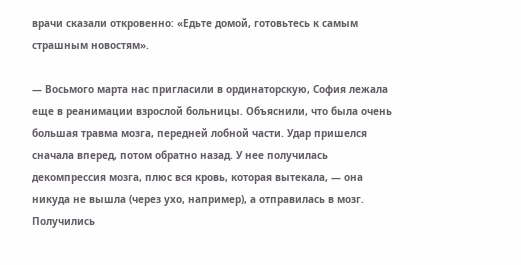врачи сказали откровенно: «Едьте домой, готовьтесь к самым страшным новостям».

— Восьмого марта нас пригласили в ординаторскую, София лежала еще в реанимации взрослой больницы. Объяснили, что была очень большая травма мозга, передней лобной части. Удар пришелся сначала вперед, потом обратно назад. У нее получилась декомпрессия мозга, плюс вся кровь, которая вытекала, — она никуда не вышла (через ухо, например), а отправилась в мозг. Получились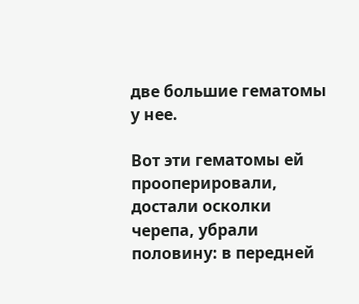две большие гематомы у нее.

Вот эти гематомы ей прооперировали, достали осколки черепа, убрали половину: в передней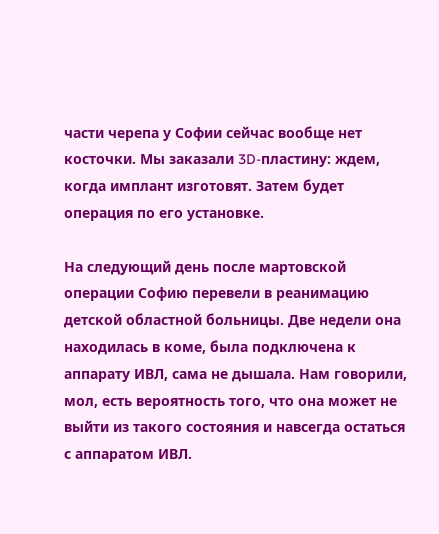части черепа у Софии сейчас вообще нет косточки. Мы заказали 3D-пластину: ждем, когда имплант изготовят. Затем будет операция по его установке.

На следующий день после мартовской операции Софию перевели в реанимацию детской областной больницы. Две недели она находилась в коме, была подключена к аппарату ИВЛ, сама не дышала. Нам говорили, мол, есть вероятность того, что она может не выйти из такого состояния и навсегда остаться с аппаратом ИВЛ.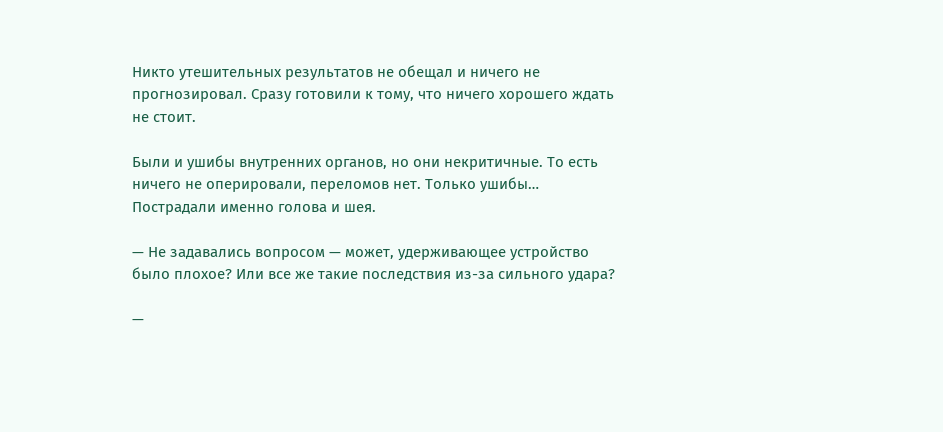Никто утешительных результатов не обещал и ничего не прогнозировал. Сразу готовили к тому, что ничего хорошего ждать не стоит.

Были и ушибы внутренних органов, но они некритичные. То есть ничего не оперировали, переломов нет. Только ушибы… Пострадали именно голова и шея.

— Не задавались вопросом — может, удерживающее устройство было плохое? Или все же такие последствия из-за сильного удара?

—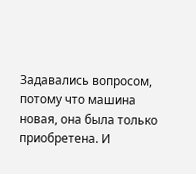Задавались вопросом, потому что машина новая, она была только приобретена. И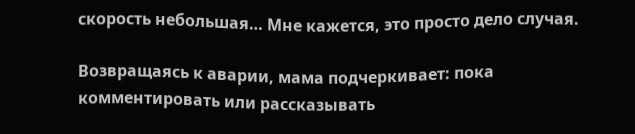скорость небольшая… Мне кажется, это просто дело случая.

Возвращаясь к аварии, мама подчеркивает: пока комментировать или рассказывать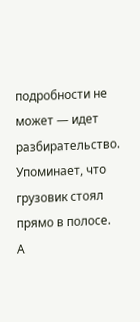подробности не может — идет разбирательство. Упоминает, что грузовик стоял прямо в полосе. А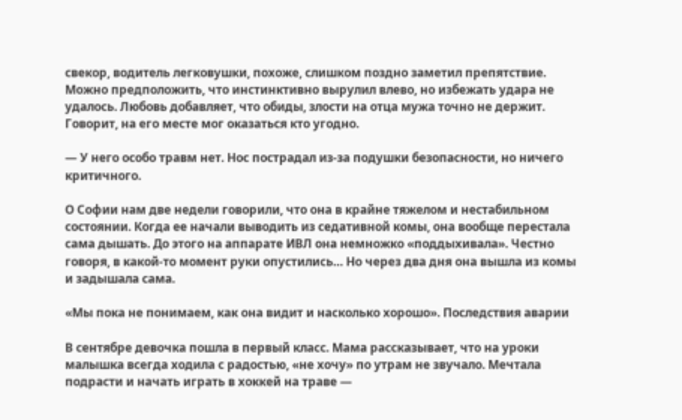свекор, водитель легковушки, похоже, слишком поздно заметил препятствие. Можно предположить, что инстинктивно вырулил влево, но избежать удара не удалось. Любовь добавляет, что обиды, злости на отца мужа точно не держит. Говорит, на его месте мог оказаться кто угодно.

— У него особо травм нет. Нос пострадал из-за подушки безопасности, но ничего критичного.

О Софии нам две недели говорили, что она в крайне тяжелом и нестабильном состоянии. Когда ее начали выводить из седативной комы, она вообще перестала сама дышать. До этого на аппарате ИВЛ она немножко «поддыхивала». Честно говоря, в какой-то момент руки опустились… Но через два дня она вышла из комы и задышала сама.

«Мы пока не понимаем, как она видит и насколько хорошо». Последствия аварии

В сентябре девочка пошла в первый класс. Мама рассказывает, что на уроки малышка всегда ходила с радостью, «не хочу» по утрам не звучало. Мечтала подрасти и начать играть в хоккей на траве —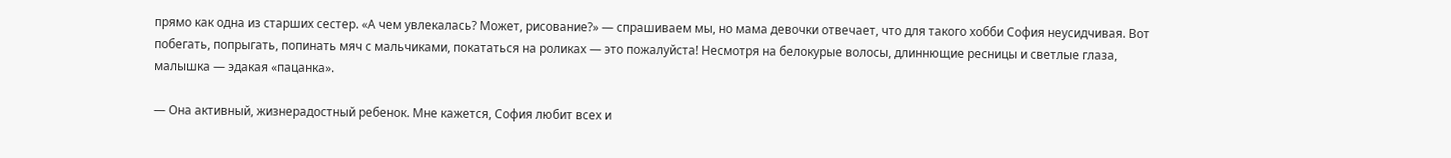прямо как одна из старших сестер. «А чем увлекалась? Может, рисование?» — спрашиваем мы, но мама девочки отвечает, что для такого хобби София неусидчивая. Вот побегать, попрыгать, попинать мяч с мальчиками, покататься на роликах — это пожалуйста! Несмотря на белокурые волосы, длиннющие ресницы и светлые глаза, малышка — эдакая «пацанка».

— Она активный, жизнерадостный ребенок. Мне кажется, София любит всех и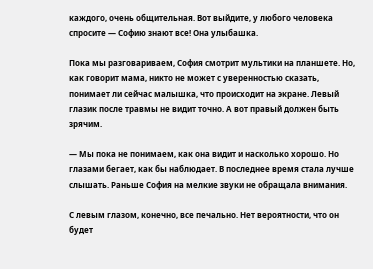каждого, очень общительная. Вот выйдите, у любого человека спросите — Софию знают все! Она улыбашка.

Пока мы разговариваем, София смотрит мультики на планшете. Но, как говорит мама, никто не может с уверенностью сказать, понимает ли сейчас малышка, что происходит на экране. Левый глазик после травмы не видит точно. А вот правый должен быть зрячим.

— Мы пока не понимаем, как она видит и насколько хорошо. Но глазами бегает, как бы наблюдает. В последнее время стала лучше слышать. Раньше София на мелкие звуки не обращала внимания.

С левым глазом, конечно, все печально. Нет вероятности, что он будет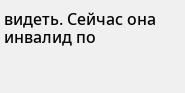видеть. Сейчас она инвалид по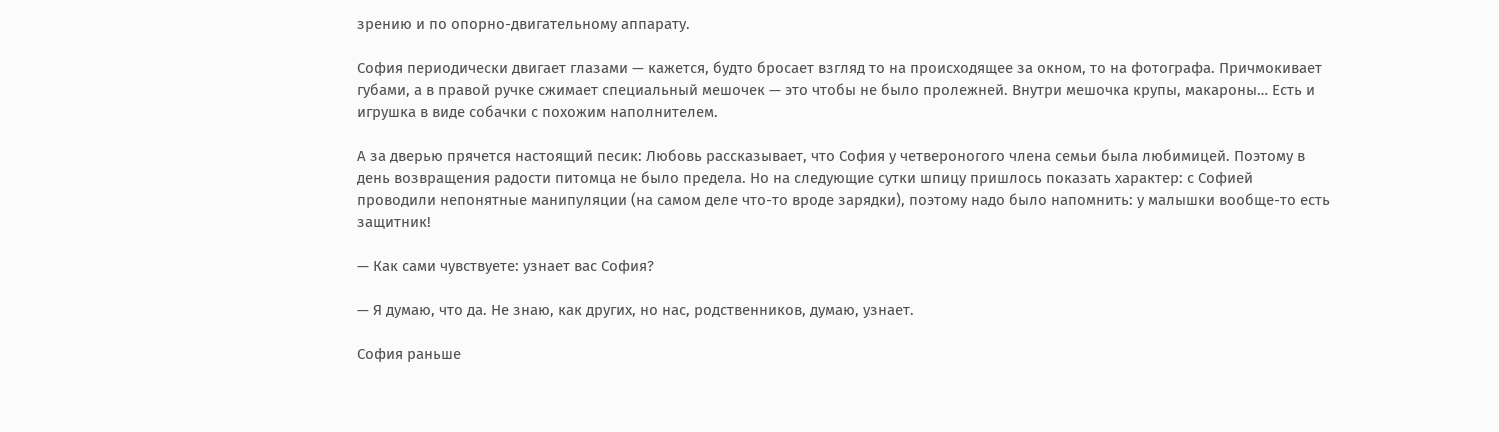зрению и по опорно-двигательному аппарату.

София периодически двигает глазами — кажется, будто бросает взгляд то на происходящее за окном, то на фотографа. Причмокивает губами, а в правой ручке сжимает специальный мешочек — это чтобы не было пролежней. Внутри мешочка крупы, макароны… Есть и игрушка в виде собачки с похожим наполнителем.

А за дверью прячется настоящий песик: Любовь рассказывает, что София у четвероногого члена семьи была любимицей. Поэтому в день возвращения радости питомца не было предела. Но на следующие сутки шпицу пришлось показать характер: с Софией проводили непонятные манипуляции (на самом деле что-то вроде зарядки), поэтому надо было напомнить: у малышки вообще-то есть защитник!

— Как сами чувствуете: узнает вас София?

— Я думаю, что да. Не знаю, как других, но нас, родственников, думаю, узнает.

София раньше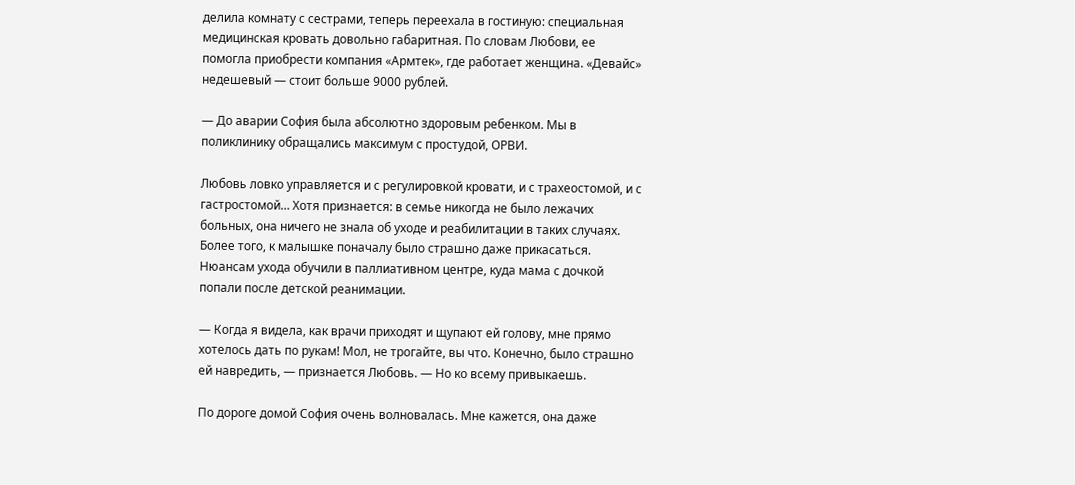делила комнату с сестрами, теперь переехала в гостиную: специальная медицинская кровать довольно габаритная. По словам Любови, ее помогла приобрести компания «Армтек», где работает женщина. «Девайс» недешевый — стоит больше 9000 рублей.

— До аварии София была абсолютно здоровым ребенком. Мы в поликлинику обращались максимум с простудой, ОРВИ.

Любовь ловко управляется и с регулировкой кровати, и с трахеостомой, и с гастростомой… Хотя признается: в семье никогда не было лежачих больных, она ничего не знала об уходе и реабилитации в таких случаях. Более того, к малышке поначалу было страшно даже прикасаться. Нюансам ухода обучили в паллиативном центре, куда мама с дочкой попали после детской реанимации.

— Когда я видела, как врачи приходят и щупают ей голову, мне прямо хотелось дать по рукам! Мол, не трогайте, вы что. Конечно, было страшно ей навредить, — признается Любовь. — Но ко всему привыкаешь.

По дороге домой София очень волновалась. Мне кажется, она даже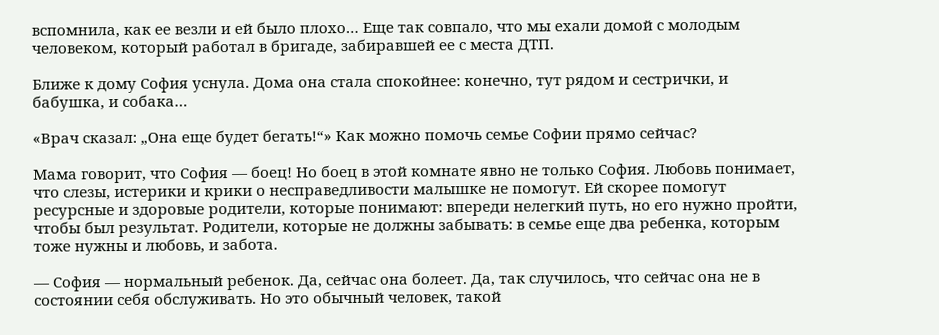вспомнила, как ее везли и ей было плохо… Еще так совпало, что мы ехали домой с молодым человеком, который работал в бригаде, забиравшей ее с места ДТП.

Ближе к дому София уснула. Дома она стала спокойнее: конечно, тут рядом и сестрички, и бабушка, и собака…

«Врач сказал: „Она еще будет бегать!“» Как можно помочь семье Софии прямо сейчас?

Мама говорит, что София — боец! Но боец в этой комнате явно не только София. Любовь понимает, что слезы, истерики и крики о несправедливости малышке не помогут. Ей скорее помогут ресурсные и здоровые родители, которые понимают: впереди нелегкий путь, но его нужно пройти, чтобы был результат. Родители, которые не должны забывать: в семье еще два ребенка, которым тоже нужны и любовь, и забота.

— София — нормальный ребенок. Да, сейчас она болеет. Да, так случилось, что сейчас она не в состоянии себя обслуживать. Но это обычный человек, такой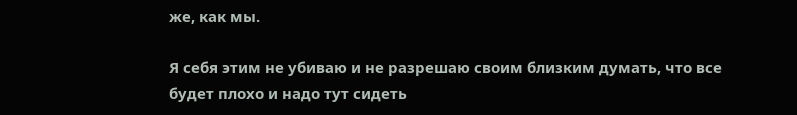же, как мы.

Я себя этим не убиваю и не разрешаю своим близким думать, что все будет плохо и надо тут сидеть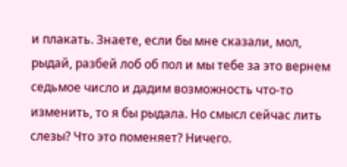и плакать. Знаете, если бы мне сказали, мол, рыдай, разбей лоб об пол и мы тебе за это вернем седьмое число и дадим возможность что-то изменить, то я бы рыдала. Но смысл сейчас лить слезы? Что это поменяет? Ничего.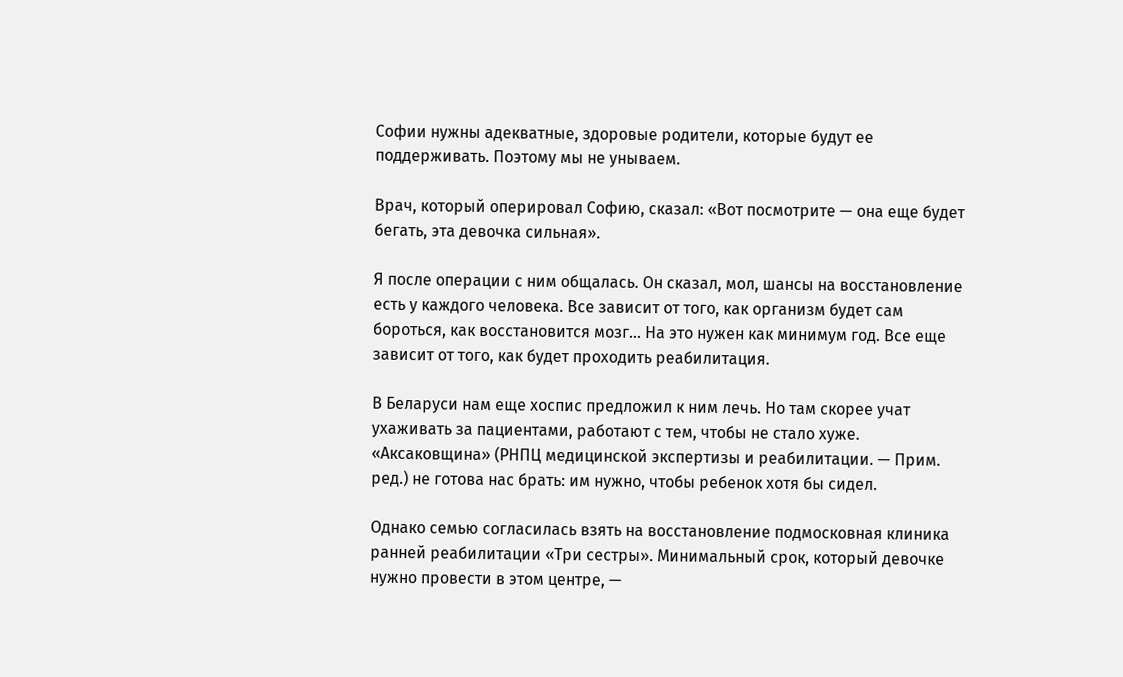Софии нужны адекватные, здоровые родители, которые будут ее поддерживать. Поэтому мы не унываем.

Врач, который оперировал Софию, сказал: «Вот посмотрите — она еще будет бегать, эта девочка сильная».

Я после операции с ним общалась. Он сказал, мол, шансы на восстановление есть у каждого человека. Все зависит от того, как организм будет сам бороться, как восстановится мозг… На это нужен как минимум год. Все еще зависит от того, как будет проходить реабилитация.

В Беларуси нам еще хоспис предложил к ним лечь. Но там скорее учат ухаживать за пациентами, работают с тем, чтобы не стало хуже. «Аксаковщина» (РНПЦ медицинской экспертизы и реабилитации. — Прим. ред.) не готова нас брать: им нужно, чтобы ребенок хотя бы сидел.

Однако семью согласилась взять на восстановление подмосковная клиника ранней реабилитации «Три сестры». Минимальный срок, который девочке нужно провести в этом центре, —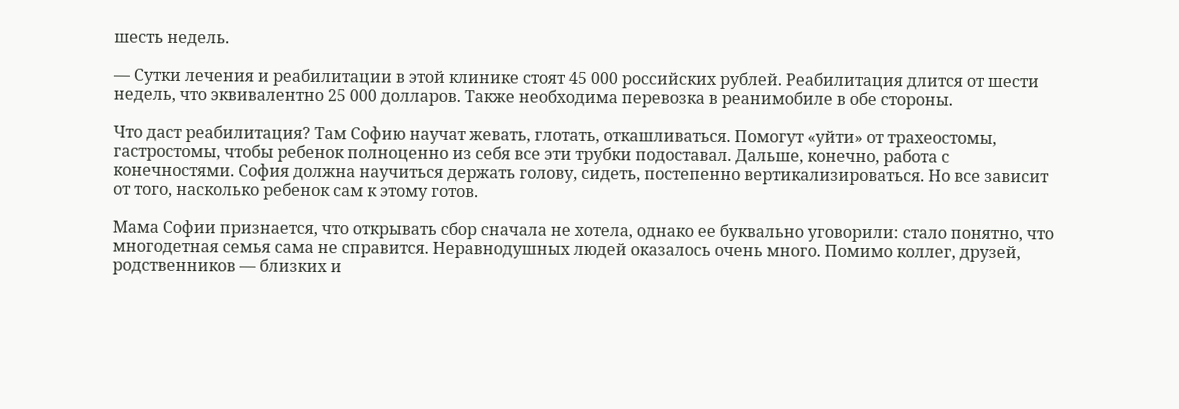шесть недель.

— Сутки лечения и реабилитации в этой клинике стоят 45 000 российских рублей. Реабилитация длится от шести недель, что эквивалентно 25 000 долларов. Также необходима перевозка в реанимобиле в обе стороны.

Что даст реабилитация? Там Софию научат жевать, глотать, откашливаться. Помогут «уйти» от трахеостомы, гастростомы, чтобы ребенок полноценно из себя все эти трубки подоставал. Дальше, конечно, работа с конечностями. София должна научиться держать голову, сидеть, постепенно вертикализироваться. Но все зависит от того, насколько ребенок сам к этому готов.

Мама Софии признается, что открывать сбор сначала не хотела, однако ее буквально уговорили: стало понятно, что многодетная семья сама не справится. Неравнодушных людей оказалось очень много. Помимо коллег, друзей, родственников — близких и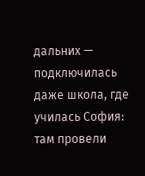дальних — подключилась даже школа, где училась София: там провели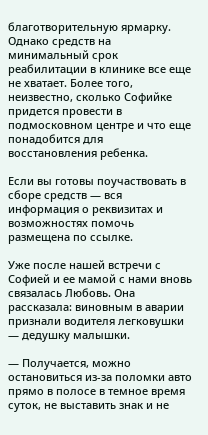благотворительную ярмарку. Однако средств на минимальный срок реабилитации в клинике все еще не хватает. Более того, неизвестно, сколько Софийке придется провести в подмосковном центре и что еще понадобится для восстановления ребенка.

Если вы готовы поучаствовать в сборе средств — вся информация о реквизитах и возможностях помочь размещена по ссылке.

Уже после нашей встречи с Софией и ее мамой с нами вновь связалась Любовь. Она рассказала: виновным в аварии признали водителя легковушки — дедушку малышки.

— Получается, можно остановиться из-за поломки авто прямо в полосе в темное время суток, не выставить знак и не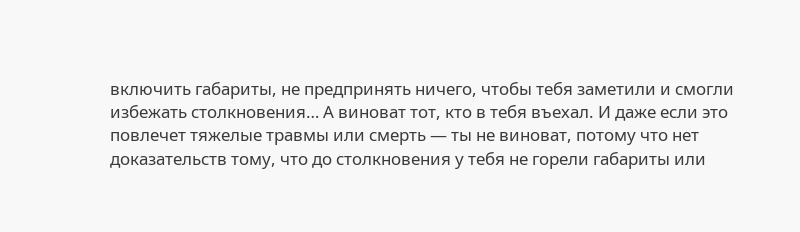включить габариты, не предпринять ничего, чтобы тебя заметили и смогли избежать столкновения… А виноват тот, кто в тебя въехал. И даже если это повлечет тяжелые травмы или смерть — ты не виноват, потому что нет доказательств тому, что до столкновения у тебя не горели габариты или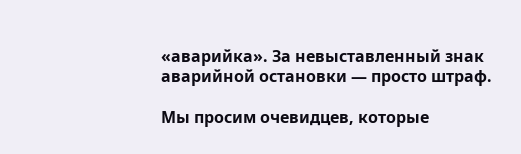«аварийка». За невыставленный знак аварийной остановки — просто штраф.

Мы просим очевидцев, которые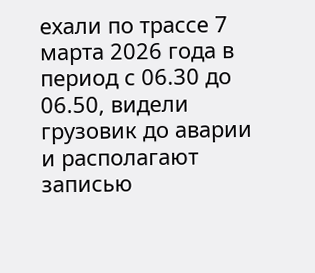ехали по трассе 7 марта 2026 года в период с 06.30 до 06.50, видели грузовик до аварии и располагают записью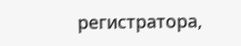регистратора,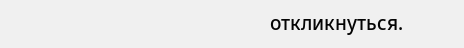откликнуться.